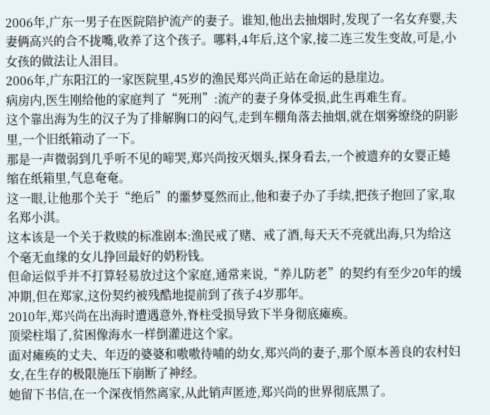2006年,广东一男子在医院陪护流产的妻子。谁知,他出去抽烟时,发现了一名女弃婴,夫妻俩高兴的合不拢嘴,收养了这个孩子。哪料,4年后,这个家,接二连三发生变故,可是,小女孩的做法让人泪目。
2006年,广东阳江的一家医院里,45岁的渔民郑兴尚正站在命运的悬崖边。
病房内,医生刚给他的家庭判了“死刑”:流产的妻子身体受损,此生再难生育。
这个靠出海为生的汉子为了排解胸口的闷气,走到车棚角落去抽烟,就在烟雾缭绕的阴影里,一个旧纸箱动了一下。
那是一声微弱到几乎听不见的啼哭,郑兴尚按灭烟头,探身看去,一个被遗弃的女婴正蜷缩在纸箱里,气息奄奄。
这一眼,让他那个关于“绝后”的噩梦戛然而止,他和妻子办了手续,把孩子抱回了家,取名郑小淇。
这本该是一个关于救赎的标准剧本:渔民戒了赌、戒了酒,每天天不亮就出海,只为给这个毫无血缘的女儿挣回最好的奶粉钱。
但命运似乎并不打算轻易放过这个家庭,通常来说,“养儿防老”的契约有至少20年的缓冲期,但在郑家,这份契约被残酷地提前到了孩子4岁那年。
2010年,郑兴尚在出海时遭遇意外,脊柱受损导致下半身彻底瘫痪。
顶梁柱塌了,贫困像海水一样倒灌进这个家。
面对瘫痪的丈夫、年迈的婆婆和嗷嗷待哺的幼女,郑兴尚的妻子,那个原本善良的农村妇女,在生存的极限施压下崩断了神经。
她留下书信,在一个深夜悄然离家,从此销声匿迹,郑兴尚的世界彻底黑了。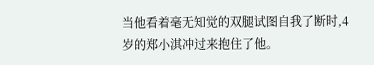当他看着毫无知觉的双腿试图自我了断时,4岁的郑小淇冲过来抱住了他。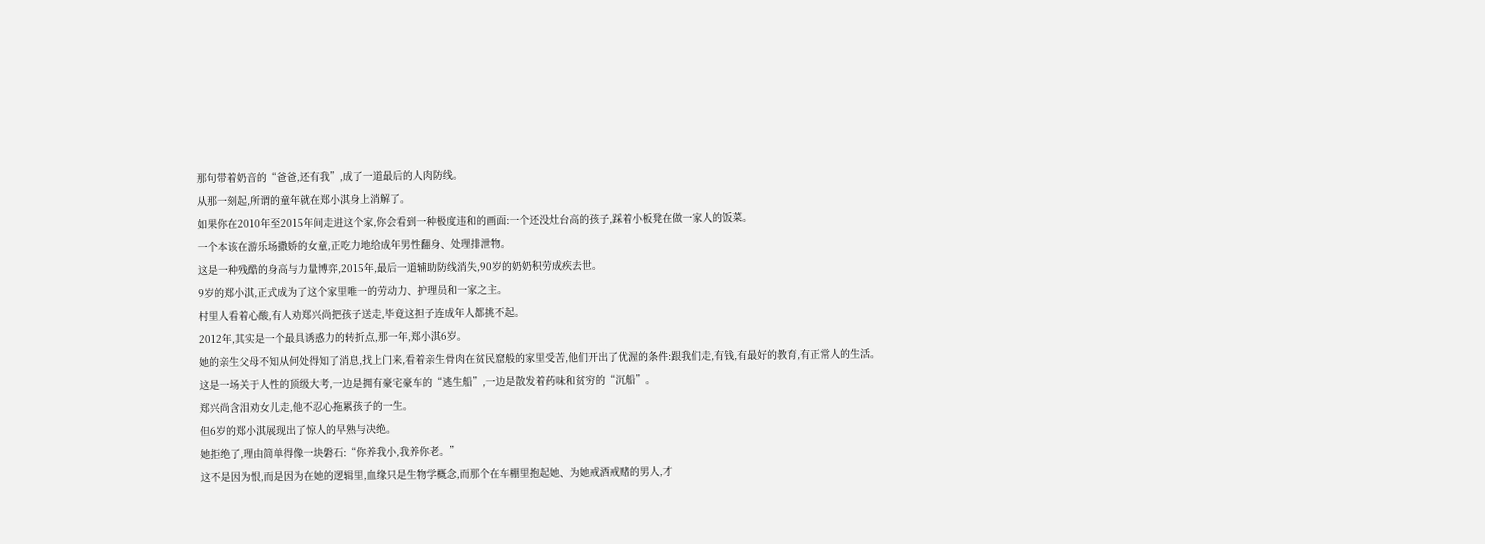那句带着奶音的“爸爸,还有我”,成了一道最后的人肉防线。
从那一刻起,所谓的童年就在郑小淇身上消解了。
如果你在2010年至2015年间走进这个家,你会看到一种极度违和的画面:一个还没灶台高的孩子,踩着小板凳在做一家人的饭菜。
一个本该在游乐场撒娇的女童,正吃力地给成年男性翻身、处理排泄物。
这是一种残酷的身高与力量博弈,2015年,最后一道辅助防线消失,90岁的奶奶积劳成疾去世。
9岁的郑小淇,正式成为了这个家里唯一的劳动力、护理员和一家之主。
村里人看着心酸,有人劝郑兴尚把孩子送走,毕竟这担子连成年人都挑不起。
2012年,其实是一个最具诱惑力的转折点,那一年,郑小淇6岁。
她的亲生父母不知从何处得知了消息,找上门来,看着亲生骨肉在贫民窟般的家里受苦,他们开出了优渥的条件:跟我们走,有钱,有最好的教育,有正常人的生活。
这是一场关于人性的顶级大考,一边是拥有豪宅豪车的“逃生船”,一边是散发着药味和贫穷的“沉船”。
郑兴尚含泪劝女儿走,他不忍心拖累孩子的一生。
但6岁的郑小淇展现出了惊人的早熟与决绝。
她拒绝了,理由简单得像一块磐石:“你养我小,我养你老。”
这不是因为恨,而是因为在她的逻辑里,血缘只是生物学概念,而那个在车棚里抱起她、为她戒酒戒赌的男人,才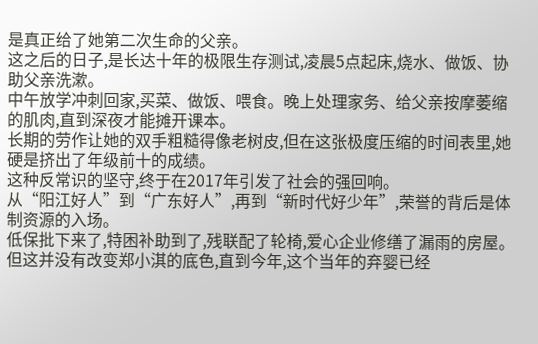是真正给了她第二次生命的父亲。
这之后的日子,是长达十年的极限生存测试,凌晨5点起床,烧水、做饭、协助父亲洗漱。
中午放学冲刺回家,买菜、做饭、喂食。晚上处理家务、给父亲按摩萎缩的肌肉,直到深夜才能摊开课本。
长期的劳作让她的双手粗糙得像老树皮,但在这张极度压缩的时间表里,她硬是挤出了年级前十的成绩。
这种反常识的坚守,终于在2017年引发了社会的强回响。
从“阳江好人”到“广东好人”,再到“新时代好少年”,荣誉的背后是体制资源的入场。
低保批下来了,特困补助到了,残联配了轮椅,爱心企业修缮了漏雨的房屋。
但这并没有改变郑小淇的底色,直到今年,这个当年的弃婴已经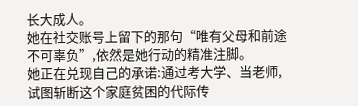长大成人。
她在社交账号上留下的那句“唯有父母和前途不可辜负”,依然是她行动的精准注脚。
她正在兑现自己的承诺:通过考大学、当老师,试图斩断这个家庭贫困的代际传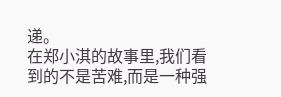递。
在郑小淇的故事里,我们看到的不是苦难,而是一种强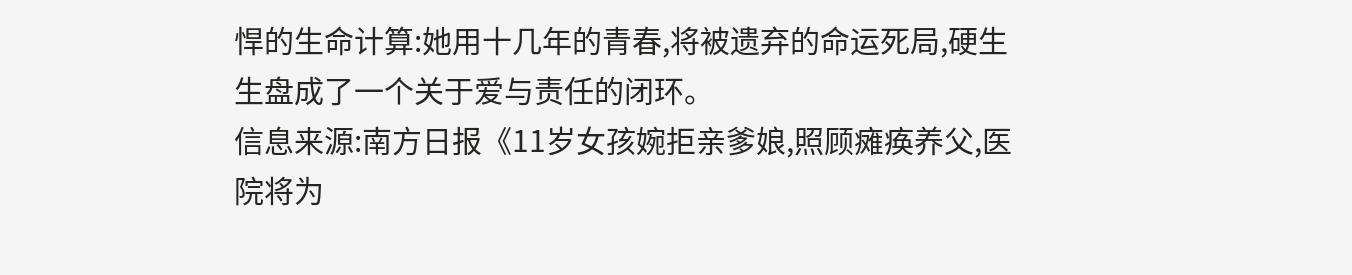悍的生命计算:她用十几年的青春,将被遗弃的命运死局,硬生生盘成了一个关于爱与责任的闭环。
信息来源:南方日报《11岁女孩婉拒亲爹娘,照顾瘫痪养父,医院将为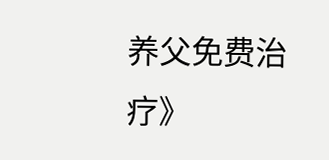养父免费治疗》